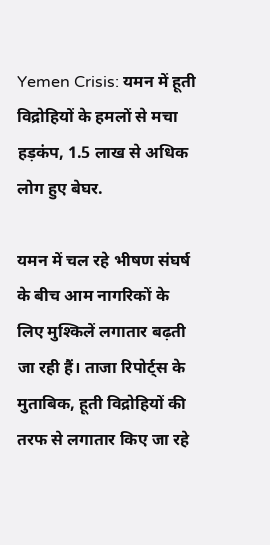Yemen Crisis: यमन में हूती विद्रोहियों के हमलों से मचा हड़कंप, 1.5 लाख से अधिक लोग हुए बेघर.

यमन में चल रहे भीषण संघर्ष के बीच आम नागरिकों के लिए मुश्किलें लगातार बढ़ती जा रही हैं। ताजा रिपोर्ट्स के मुताबिक, हूती विद्रोहियों की तरफ से लगातार किए जा रहे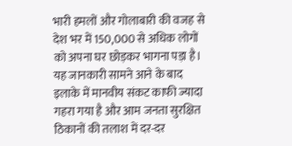भारी हमलों और गोलाबारी की वजह से देश भर में 150,000 से अधिक लोगों को अपना घर छोड़कर भागना पड़ा है। यह जानकारी सामने आने के बाद इलाके में मानवीय संकट काफी ज्यादा गहरा गया है और आम जनता सुरक्षित ठिकानों की तलाश में दर-दर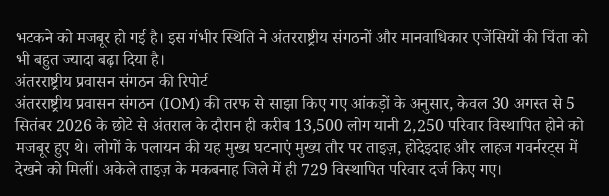भटकने को मजबूर हो गई है। इस गंभीर स्थिति ने अंतरराष्ट्रीय संगठनों और मानवाधिकार एजेंसियों की चिंता को भी बहुत ज्यादा बढ़ा दिया है।
अंतरराष्ट्रीय प्रवासन संगठन की रिपोर्ट
अंतरराष्ट्रीय प्रवासन संगठन (IOM) की तरफ से साझा किए गए आंकड़ों के अनुसार, केवल 30 अगस्त से 5 सितंबर 2026 के छोटे से अंतराल के दौरान ही करीब 13,500 लोग यानी 2,250 परिवार विस्थापित होने को मजबूर हुए थे। लोगों के पलायन की यह मुख्य घटनाएं मुख्य तौर पर ताइज़, होदेइदाह और लाहज गवर्नरट्स में देखने को मिलीं। अकेले ताइज़ के मकबनाह जिले में ही 729 विस्थापित परिवार दर्ज किए गए।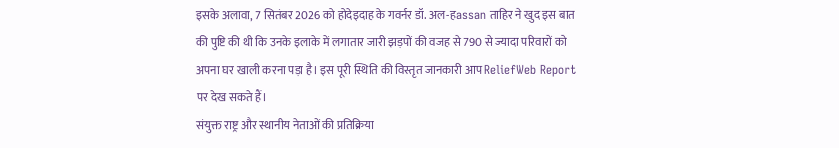इसके अलावा, 7 सितंबर 2026 को होदेइदाह के गवर्नर डॉ. अल-हassan ताहिर ने खुद इस बात की पुष्टि की थी कि उनके इलाके में लगातार जारी झड़पों की वजह से 790 से ज्यादा परिवारों को अपना घर खाली करना पड़ा है। इस पूरी स्थिति की विस्तृत जानकारी आप ReliefWeb Report पर देख सकते हैं।
संयुक्त राष्ट्र और स्थानीय नेताओं की प्रतिक्रिया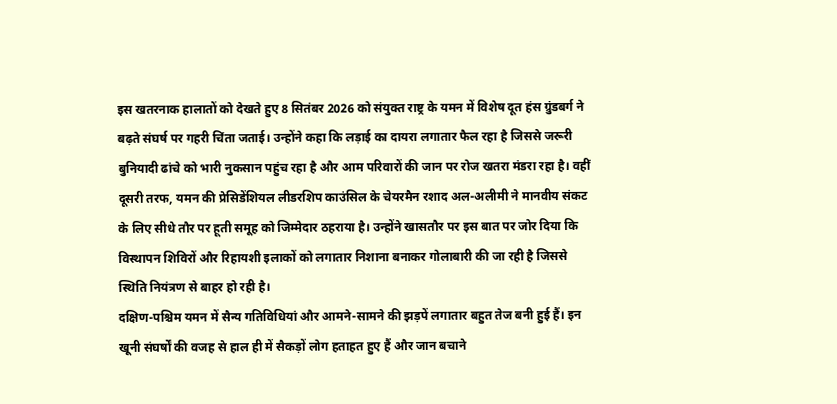इस खतरनाक हालातों को देखते हुए 8 सितंबर 2026 को संयुक्त राष्ट्र के यमन में विशेष दूत हंस ग्रुंडबर्ग ने बढ़ते संघर्ष पर गहरी चिंता जताई। उन्होंने कहा कि लड़ाई का दायरा लगातार फैल रहा है जिससे जरूरी बुनियादी ढांचे को भारी नुकसान पहुंच रहा है और आम परिवारों की जान पर रोज खतरा मंडरा रहा है। वहीं दूसरी तरफ, यमन की प्रेसिडेंशियल लीडरशिप काउंसिल के चेयरमैन रशाद अल-अलीमी ने मानवीय संकट के लिए सीधे तौर पर हूती समूह को जिम्मेदार ठहराया है। उन्होंने खासतौर पर इस बात पर जोर दिया कि विस्थापन शिविरों और रिहायशी इलाकों को लगातार निशाना बनाकर गोलाबारी की जा रही है जिससे स्थिति नियंत्रण से बाहर हो रही है।
दक्षिण-पश्चिम यमन में सैन्य गतिविधियां और आमने-सामने की झड़पें लगातार बहुत तेज बनी हुई हैं। इन खूनी संघर्षों की वजह से हाल ही में सैकड़ों लोग हताहत हुए हैं और जान बचाने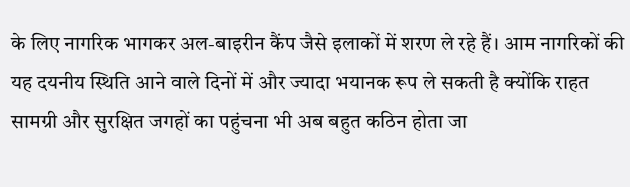के लिए नागरिक भागकर अल-बाइरीन कैंप जैसे इलाकों में शरण ले रहे हैं। आम नागरिकों की यह दयनीय स्थिति आने वाले दिनों में और ज्यादा भयानक रूप ले सकती है क्योंकि राहत सामग्री और सुरक्षित जगहों का पहुंचना भी अब बहुत कठिन होता जा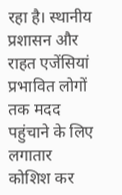रहा है। स्थानीय प्रशासन और राहत एजेंसियां प्रभावित लोगों तक मदद पहुंचाने के लिए लगातार कोशिश कर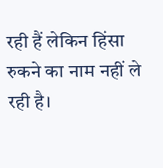रही हैं लेकिन हिंसा रुकने का नाम नहीं ले रही है।